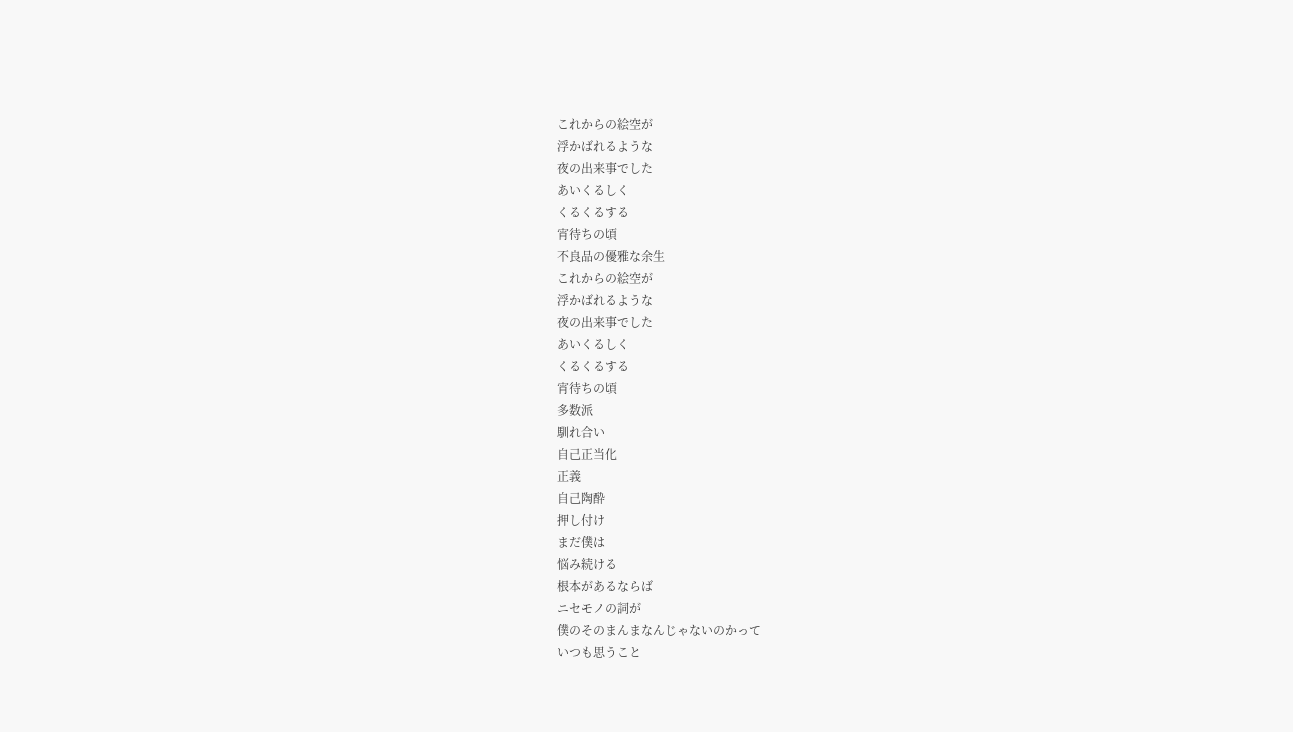これからの絵空が
浮かばれるような
夜の出来事でした
あいくるしく
くるくるする
宵待ちの頃
不良品の優雅な余生
これからの絵空が
浮かばれるような
夜の出来事でした
あいくるしく
くるくるする
宵待ちの頃
多数派
馴れ合い
自己正当化
正義
自己陶酔
押し付け
まだ僕は
悩み続ける
根本があるならば
ニセモノの詞が
僕のそのまんまなんじゃないのかって
いつも思うこと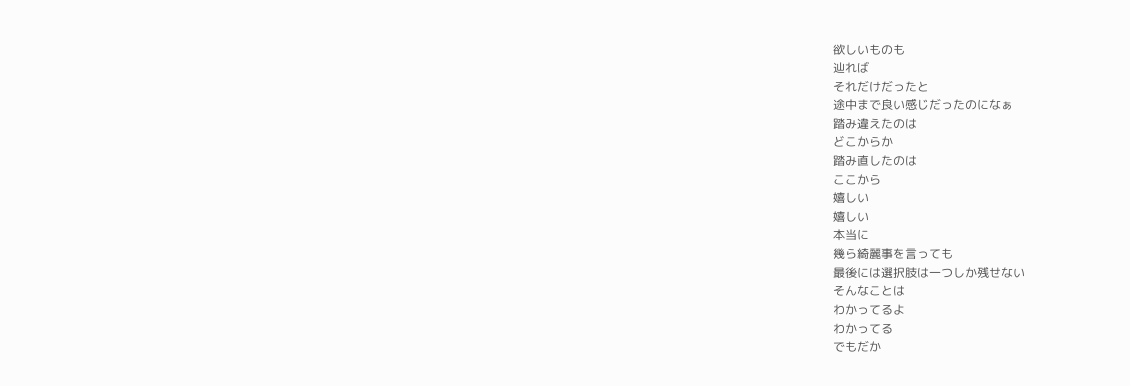欲しいものも
辿れば
それだけだったと
途中まで良い感じだったのになぁ
踏み違えたのは
どこからか
踏み直したのは
ここから
嬉しい
嬉しい
本当に
幾ら綺麗事を言っても
最後には選択肢は一つしか残せない
そんなことは
わかってるよ
わかってる
でもだか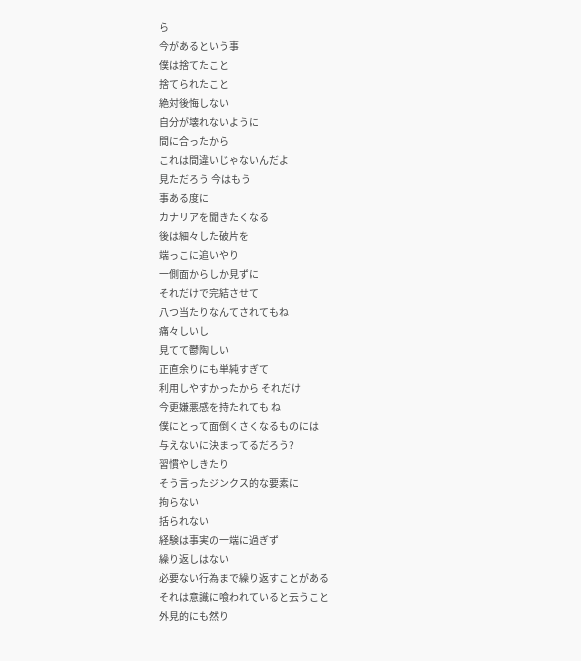ら
今があるという事
僕は捨てたこと
捨てられたこと
絶対後悔しない
自分が壊れないように
間に合ったから
これは間違いじゃないんだよ
見ただろう 今はもう
事ある度に
カナリアを聞きたくなる
後は細々した破片を
端っこに追いやり
一側面からしか見ずに
それだけで完結させて
八つ当たりなんてされてもね
痛々しいし
見てて鬱陶しい
正直余りにも単純すぎて
利用しやすかったから それだけ
今更嫌悪感を持たれても ね
僕にとって面倒くさくなるものには
与えないに決まってるだろう?
習慣やしきたり
そう言ったジンクス的な要素に
拘らない
括られない
経験は事実の一端に過ぎず
繰り返しはない
必要ない行為まで繰り返すことがある
それは意識に喰われていると云うこと
外見的にも然り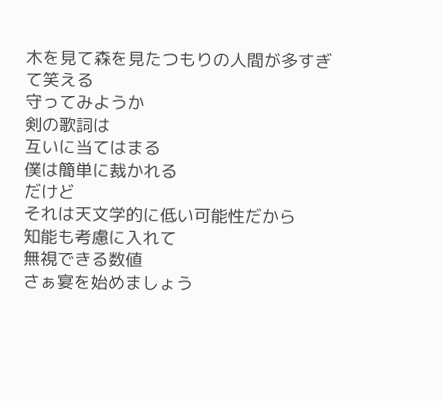木を見て森を見たつもりの人間が多すぎて笑える
守ってみようか
剣の歌詞は
互いに当てはまる
僕は簡単に裁かれる
だけど
それは天文学的に低い可能性だから
知能も考慮に入れて
無視できる数値
さぁ宴を始めましょう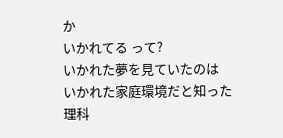か
いかれてる って?
いかれた夢を見ていたのは
いかれた家庭環境だと知った
理科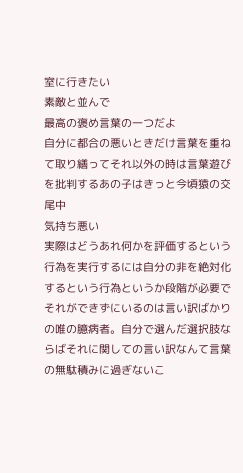室に行きたい
素敵と並んで
最高の褒め言葉の一つだよ
自分に都合の悪いときだけ言葉を重ねて取り繕ってそれ以外の時は言葉遊びを批判するあの子はきっと今頃猿の交尾中
気持ち悪い
実際はどうあれ何かを評価するという行為を実行するには自分の非を絶対化するという行為というか段階が必要でそれができずにいるのは言い訳ばかりの唯の臆病者。自分で選んだ選択肢ならばそれに関しての言い訳なんて言葉の無駄積みに過ぎないこ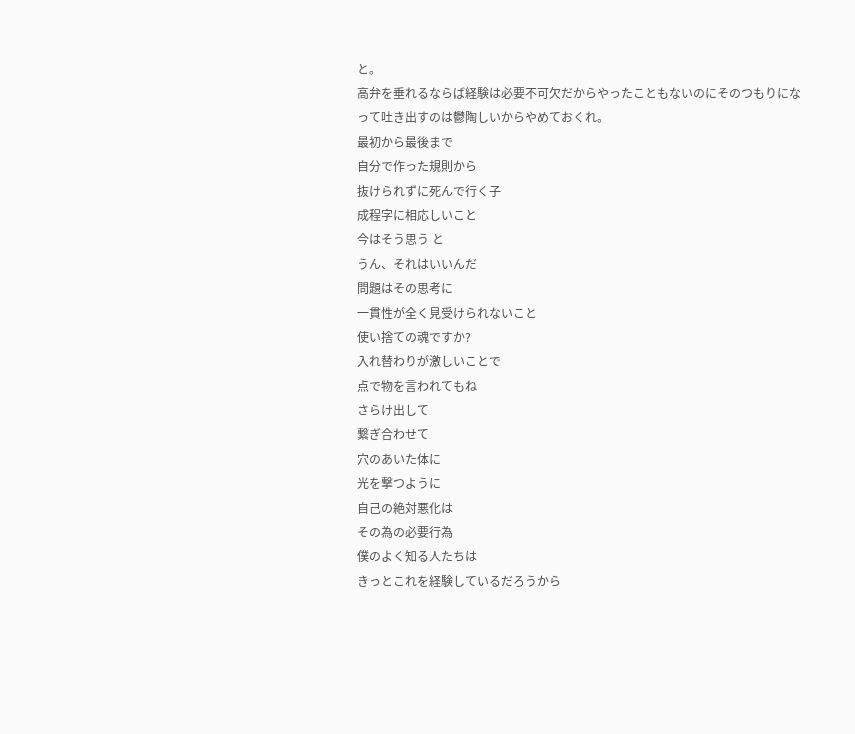と。
高弁を垂れるならば経験は必要不可欠だからやったこともないのにそのつもりになって吐き出すのは鬱陶しいからやめておくれ。
最初から最後まで
自分で作った規則から
抜けられずに死んで行く子
成程字に相応しいこと
今はそう思う と
うん、それはいいんだ
問題はその思考に
一貫性が全く見受けられないこと
使い捨ての魂ですか?
入れ替わりが激しいことで
点で物を言われてもね
さらけ出して
繋ぎ合わせて
穴のあいた体に
光を撃つように
自己の絶対悪化は
その為の必要行為
僕のよく知る人たちは
きっとこれを経験しているだろうから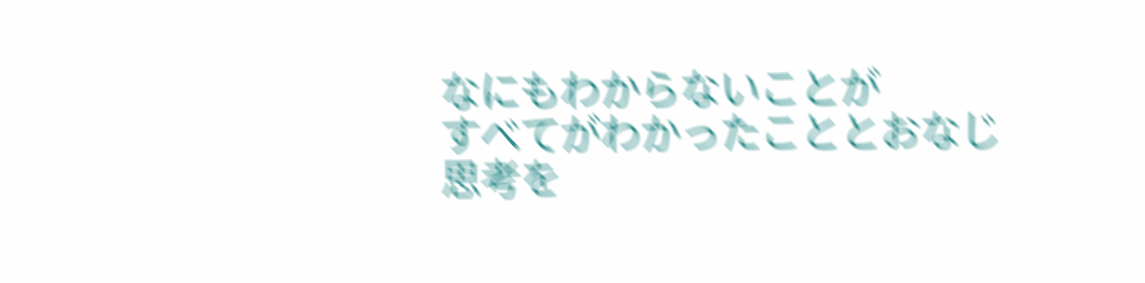なにもわからないことが
すべてがわかったこととおなじ
思考を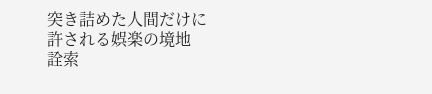突き詰めた人間だけに
許される娯楽の境地
詮索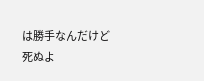は勝手なんだけど
死ぬよ